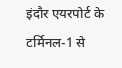इंदौर एयरपोर्ट के टर्मिनल-1 से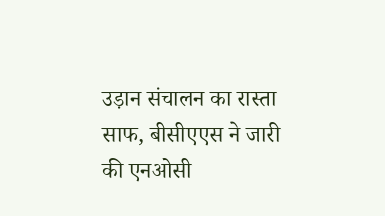उड़ान संचालन का रास्ता साफ, बीसीएएस ने जारी की एनओसी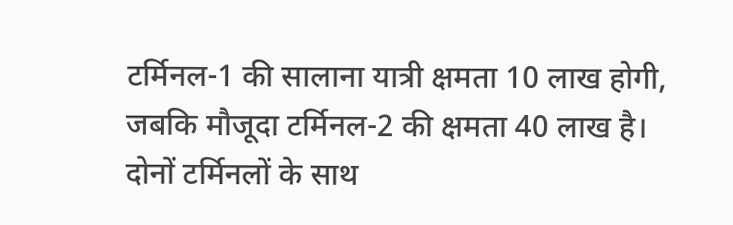टर्मिनल-1 की सालाना यात्री क्षमता 10 लाख होगी, जबकि मौजूदा टर्मिनल-2 की क्षमता 40 लाख है। दोनों टर्मिनलों के साथ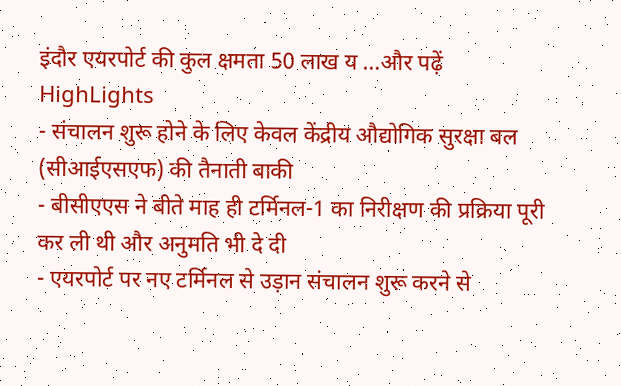इंदौर एयरपोर्ट की कुल क्षमता 50 लाख य …और पढ़ें
HighLights
- संचालन शुरू होने के लिए केवल केंद्रीय औद्योगिक सुरक्षा बल (सीआईएसएफ) की तैनाती बाकी
- बीसीएएस ने बीते माह ही टर्मिनल-1 का निरीक्षण की प्रक्रिया पूरी कर ली थी और अनुमति भी दे दी
- एयरपोर्ट पर नए टर्मिनल से उड़ान संचालन शुरू करने से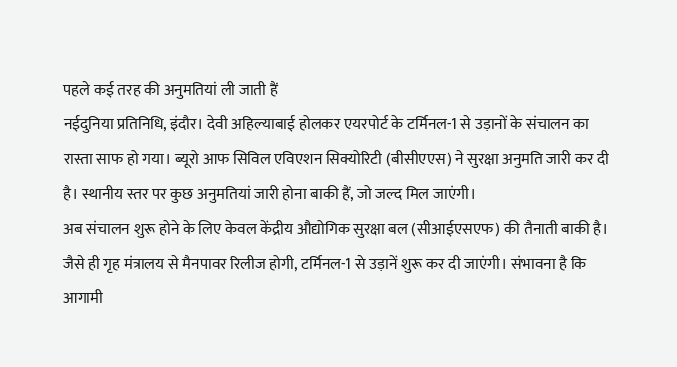पहले कई तरह की अनुमतियां ली जाती हैं
नईदुनिया प्रतिनिधि, इंदौर। देवी अहिल्याबाई होलकर एयरपोर्ट के टर्मिनल-1 से उड़ानों के संचालन का रास्ता साफ हो गया। ब्यूरो आफ सिविल एविएशन सिक्योरिटी (बीसीएएस) ने सुरक्षा अनुमति जारी कर दी है। स्थानीय स्तर पर कुछ अनुमतियां जारी होना बाकी हैं, जो जल्द मिल जाएंगी।
अब संचालन शुरू होने के लिए केवल केंद्रीय औद्योगिक सुरक्षा बल (सीआईएसएफ) की तैनाती बाकी है। जैसे ही गृह मंत्रालय से मैनपावर रिलीज होगी, टर्मिनल-1 से उड़ानें शुरू कर दी जाएंगी। संभावना है कि आगामी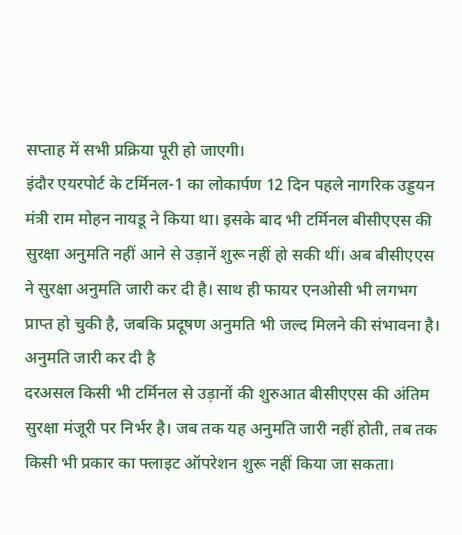सप्ताह में सभी प्रक्रिया पूरी हो जाएगी।
इंदौर एयरपोर्ट के टर्मिनल-1 का लोकार्पण 12 दिन पहले नागरिक उड्डयन मंत्री राम मोहन नायडू ने किया था। इसके बाद भी टर्मिनल बीसीएएस की सुरक्षा अनुमति नहीं आने से उड़ानें शुरू नहीं हो सकी थीं। अब बीसीएएस ने सुरक्षा अनुमति जारी कर दी है। साथ ही फायर एनओसी भी लगभग प्राप्त हो चुकी है, जबकि प्रदूषण अनुमति भी जल्द मिलने की संभावना है।
अनुमति जारी कर दी है
दरअसल किसी भी टर्मिनल से उड़ानों की शुरुआत बीसीएएस की अंतिम सुरक्षा मंजूरी पर निर्भर है। जब तक यह अनुमति जारी नहीं होती, तब तक किसी भी प्रकार का फ्लाइट ऑपरेशन शुरू नहीं किया जा सकता।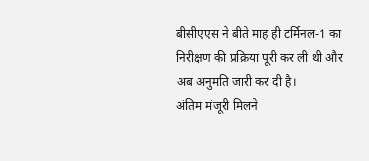बीसीएएस ने बीते माह ही टर्मिनल-1 का निरीक्षण की प्रक्रिया पूरी कर ली थी और अब अनुमति जारी कर दी है।
अंतिम मंजूरी मिलने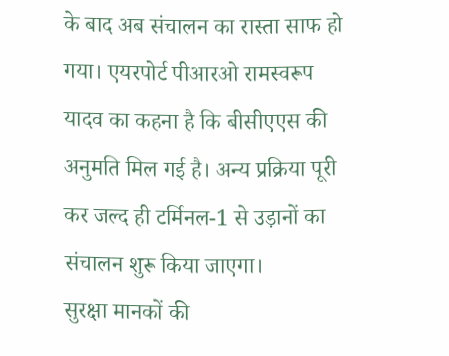के बाद अब संचालन का रास्ता साफ हो गया। एयरपोर्ट पीआरओ रामस्वरूप यादव का कहना है कि बीसीएएस की अनुमति मिल गई है। अन्य प्रक्रिया पूरी कर जल्द ही टर्मिनल-1 से उड़ानों का संचालन शुरू किया जाएगा।
सुरक्षा मानकों की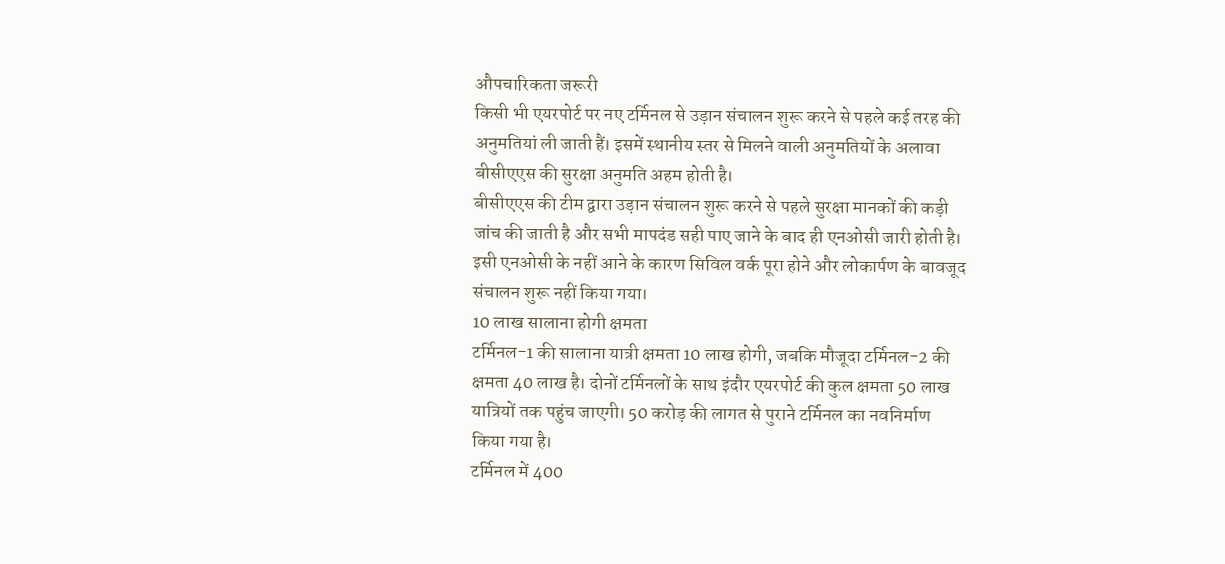औपचारिकता जरूरी
किसी भी एयरपोर्ट पर नए टर्मिनल से उड़ान संचालन शुरू करने से पहले कई तरह की अनुमतियां ली जाती हैं। इसमें स्थानीय स्तर से मिलने वाली अनुमतियों के अलावा बीसीएएस की सुरक्षा अनुमति अहम होती है।
बीसीएएस की टीम द्वारा उड़ान संचालन शुरू करने से पहले सुरक्षा मानकों की कड़ी जांच की जाती है और सभी मापदंड सही पाए जाने के बाद ही एनओसी जारी होती है। इसी एनओसी के नहीं आने के कारण सिविल वर्क पूरा होने और लोकार्पण के बावजूद संचालन शुरू नहीं किया गया।
10 लाख सालाना होगी क्षमता
टर्मिनल-1 की सालाना यात्री क्षमता 10 लाख होगी, जबकि मौजूदा टर्मिनल-2 की क्षमता 40 लाख है। दोनों टर्मिनलों के साथ इंदौर एयरपोर्ट की कुल क्षमता 50 लाख यात्रियों तक पहुंच जाएगी। 50 करोड़ की लागत से पुराने टर्मिनल का नवनिर्माण किया गया है।
टर्मिनल में 400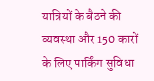यात्रियों के बैठने की व्यवस्था और 150 कारों के लिए पार्किंग सुविधा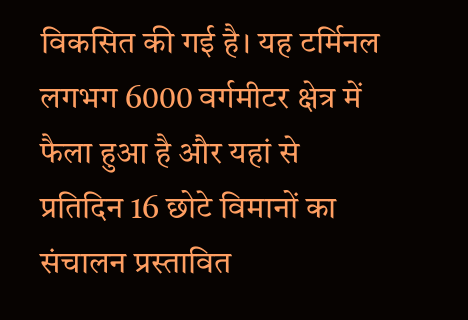विकसित की गई है। यह टर्मिनल लगभग 6000 वर्गमीटर क्षेत्र में फैला हुआ है और यहां से प्रतिदिन 16 छोटे विमानों का संचालन प्रस्तावित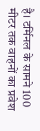है। टर्मिनल के सामने 100 मीटर तक वाहनों का प्रवेश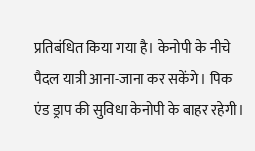प्रतिबंधित किया गया है। केनोपी के नीचे पैदल यात्री आना-जाना कर सकेंगे। पिक एंड ड्राप की सुविधा केनोपी के बाहर रहेगी।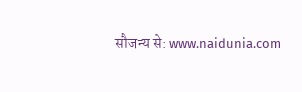सौजन्य से: www.naidunia.com